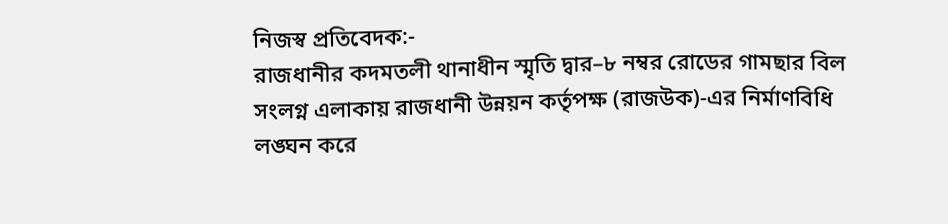নিজস্ব প্রতিবেদক:-
রাজধানীর কদমতলী থানাধীন স্মৃতি দ্বার–৮ নম্বর রোডের গামছার বিল সংলগ্ন এলাকায় রাজধানী উন্নয়ন কর্তৃপক্ষ (রাজউক)-এর নির্মাণবিধি লঙ্ঘন করে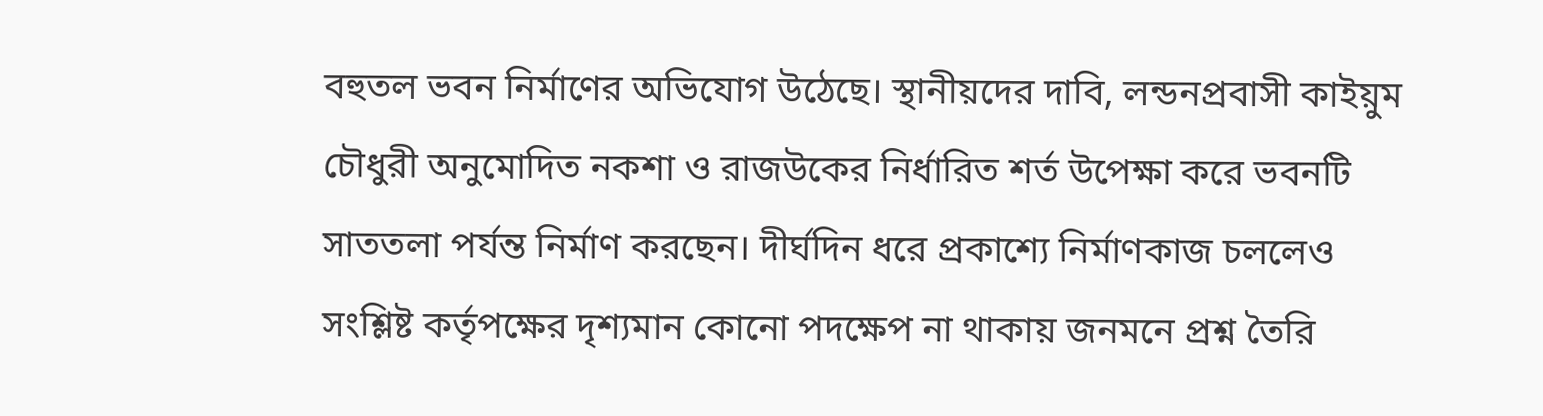বহুতল ভবন নির্মাণের অভিযোগ উঠেছে। স্থানীয়দের দাবি, লন্ডনপ্রবাসী কাইয়ুম চৌধুরী অনুমোদিত নকশা ও রাজউকের নির্ধারিত শর্ত উপেক্ষা করে ভবনটি সাততলা পর্যন্ত নির্মাণ করছেন। দীর্ঘদিন ধরে প্রকাশ্যে নির্মাণকাজ চললেও সংশ্লিষ্ট কর্তৃপক্ষের দৃশ্যমান কোনো পদক্ষেপ না থাকায় জনমনে প্রশ্ন তৈরি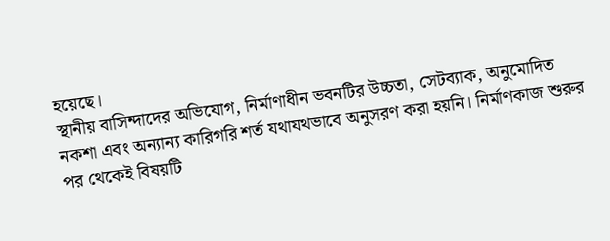হয়েছে।
স্থানীয় বাসিন্দাদের অভিযোগ, নির্মাণাধীন ভবনটির উচ্চতা, সেটব্যাক, অনুমোদিত নকশা এবং অন্যান্য কারিগরি শর্ত যথাযথভাবে অনুসরণ করা হয়নি। নির্মাণকাজ শুরুর পর থেকেই বিষয়টি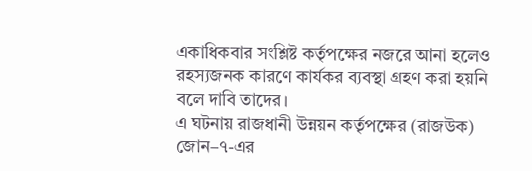একাধিকবার সংশ্লিষ্ট কর্তৃপক্ষের নজরে আনা হলেও রহস্যজনক কারণে কার্যকর ব্যবস্থা গ্রহণ করা হয়নি বলে দাবি তাদের।
এ ঘটনায় রাজধানী উন্নয়ন কর্তৃপক্ষের (রাজউক) জোন–৭-এর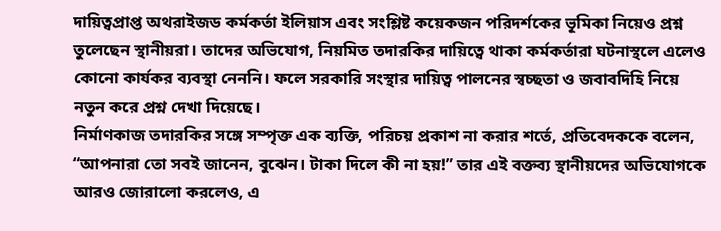দায়িত্বপ্রাপ্ত অথরাইজড কর্মকর্তা ইলিয়াস এবং সংশ্লিষ্ট কয়েকজন পরিদর্শকের ভূমিকা নিয়েও প্রশ্ন তুলেছেন স্থানীয়রা। তাদের অভিযোগ, নিয়মিত তদারকির দায়িত্বে থাকা কর্মকর্তারা ঘটনাস্থলে এলেও কোনো কার্যকর ব্যবস্থা নেননি। ফলে সরকারি সংস্থার দায়িত্ব পালনের স্বচ্ছতা ও জবাবদিহি নিয়ে নতুন করে প্রশ্ন দেখা দিয়েছে।
নির্মাণকাজ তদারকির সঙ্গে সম্পৃক্ত এক ব্যক্তি, পরিচয় প্রকাশ না করার শর্তে, প্রতিবেদককে বলেন, “আপনারা তো সবই জানেন, বুঝেন। টাকা দিলে কী না হয়!” তার এই বক্তব্য স্থানীয়দের অভিযোগকে আরও জোরালো করলেও, এ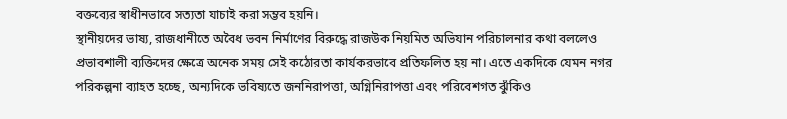বক্তব্যের স্বাধীনভাবে সত্যতা যাচাই করা সম্ভব হয়নি।
স্থানীয়দের ভাষ্য, রাজধানীতে অবৈধ ভবন নির্মাণের বিরুদ্ধে রাজউক নিয়মিত অভিযান পরিচালনার কথা বললেও প্রভাবশালী ব্যক্তিদের ক্ষেত্রে অনেক সময় সেই কঠোরতা কার্যকরভাবে প্রতিফলিত হয় না। এতে একদিকে যেমন নগর পরিকল্পনা ব্যাহত হচ্ছে, অন্যদিকে ভবিষ্যতে জননিরাপত্তা, অগ্নিনিরাপত্তা এবং পরিবেশগত ঝুঁকিও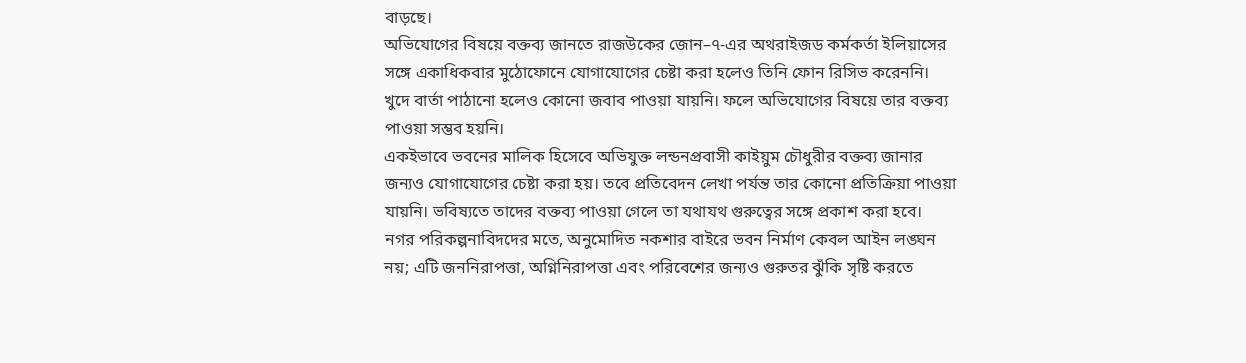বাড়ছে।
অভিযোগের বিষয়ে বক্তব্য জানতে রাজউকের জোন–৭-এর অথরাইজড কর্মকর্তা ইলিয়াসের সঙ্গে একাধিকবার মুঠোফোনে যোগাযোগের চেষ্টা করা হলেও তিনি ফোন রিসিভ করেননি। খুদে বার্তা পাঠানো হলেও কোনো জবাব পাওয়া যায়নি। ফলে অভিযোগের বিষয়ে তার বক্তব্য পাওয়া সম্ভব হয়নি।
একইভাবে ভবনের মালিক হিসেবে অভিযুক্ত লন্ডনপ্রবাসী কাইয়ুম চৌধুরীর বক্তব্য জানার জন্যও যোগাযোগের চেষ্টা করা হয়। তবে প্রতিবেদন লেখা পর্যন্ত তার কোনো প্রতিক্রিয়া পাওয়া যায়নি। ভবিষ্যতে তাদের বক্তব্য পাওয়া গেলে তা যথাযথ গুরুত্বের সঙ্গে প্রকাশ করা হবে।
নগর পরিকল্পনাবিদদের মতে, অনুমোদিত নকশার বাইরে ভবন নির্মাণ কেবল আইন লঙ্ঘন নয়; এটি জননিরাপত্তা, অগ্নিনিরাপত্তা এবং পরিবেশের জন্যও গুরুতর ঝুঁকি সৃষ্টি করতে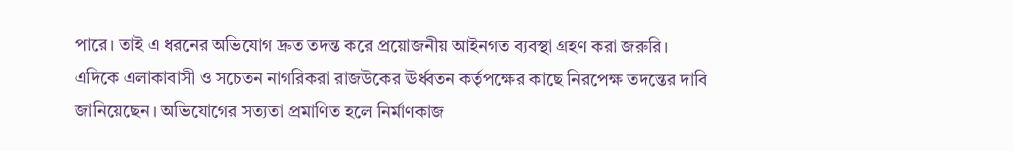পারে। তাই এ ধরনের অভিযোগ দ্রুত তদন্ত করে প্রয়োজনীয় আইনগত ব্যবস্থা গ্রহণ করা জরুরি।
এদিকে এলাকাবাসী ও সচেতন নাগরিকরা রাজউকের ঊর্ধ্বতন কর্তৃপক্ষের কাছে নিরপেক্ষ তদন্তের দাবি জানিয়েছেন। অভিযোগের সত্যতা প্রমাণিত হলে নির্মাণকাজ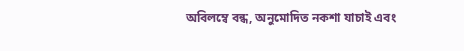অবিলম্বে বন্ধ, অনুমোদিত নকশা যাচাই এবং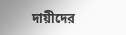দায়ীদের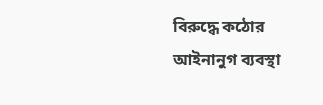বিরুদ্ধে কঠোর আইনানুগ ব্যবস্থা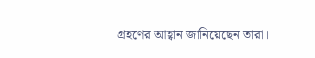গ্রহণের আহ্বান জানিয়েছেন তারা।